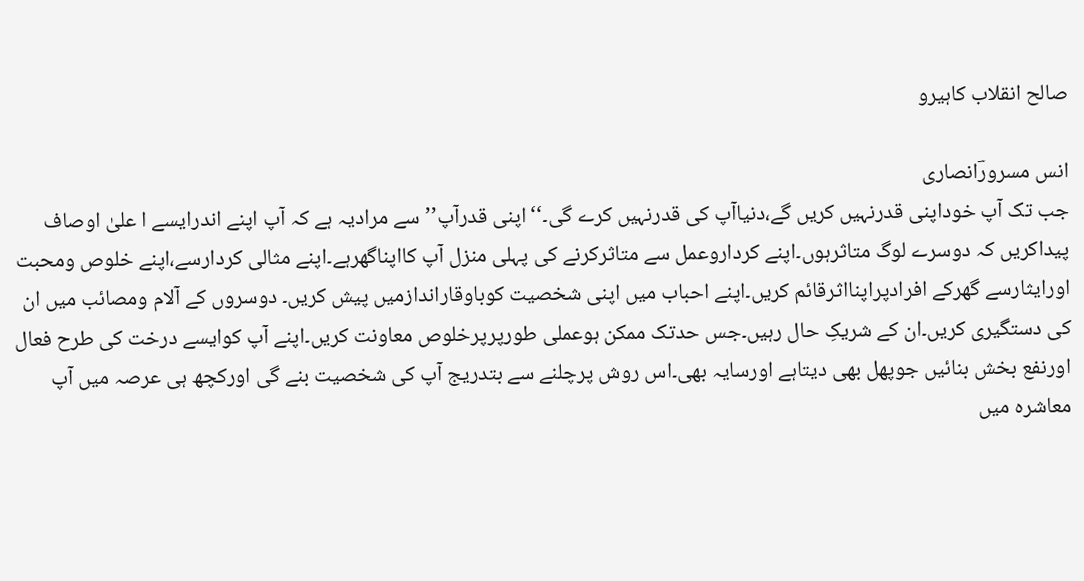صالح انقلاب کاہیرو

انس مسرورؔانصاری
جب تک آپ خوداپنی قدرنہیں کریں گے،دنیاآپ کی قدرنہیں کرے گی۔‘‘اپنی قدرآپ’’سے مرادیہ ہے کہ آپ اپنے اندرایسے ا علیٰ اوصاف پیداکریں کہ دوسرے لوگ متاثرہوں۔اپنے کرداروعمل سے متاثرکرنے کی پہلی منزل آپ کااپناگھرہے۔اپنے مثالی کردارسے،اپنے خلوص ومحبت اورایثارسے گھرکے افرادپراپنااثرقائم کریں۔اپنے احباب میں اپنی شخصیت کوباوقاراندازمیں پیش کریں۔ دوسروں کے آلام ومصائب میں ان کی دستگیری کریں۔ان کے شریکِ حال رہیں۔جس حدتک ممکن ہوعملی طورپرپرخلوص معاونت کریں۔اپنے آپ کوایسے درخت کی طرح فعال اورنفع بخش بنائیں جوپھل بھی دیتاہے اورسایہ بھی۔اس روش پرچلنے سے بتدریج آپ کی شخصیت بنے گی اورکچھ ہی عرصہ میں آپ معاشرہ میں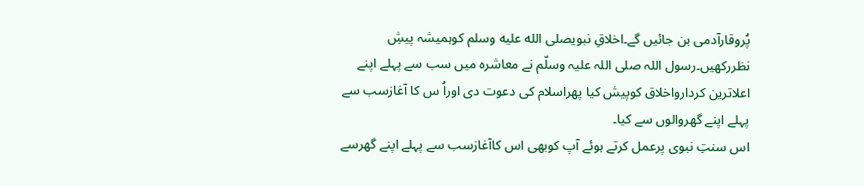پُروقارآدمی بن جائیں گے۔اخلاقِ نبویصلى الله عليه وسلم کوہمیشہ پیشِ نظررکھیں۔رسول اللہ صلی اللہ علیہ وسلّم نے معاشرہ میں سب سے پہلے اپنے اعلاترین کردارواخلاق کوپیش کیا پھراسلام کی دعوت دی اوراُ س کا آغازسب سے پہلے اپنے گھروالوں سے کیا۔
اس سنتِ نبوی پرعمل کرتے ہوئے آپ کوبھی اس کاآغازسب سے پہلے اپنے گھرسے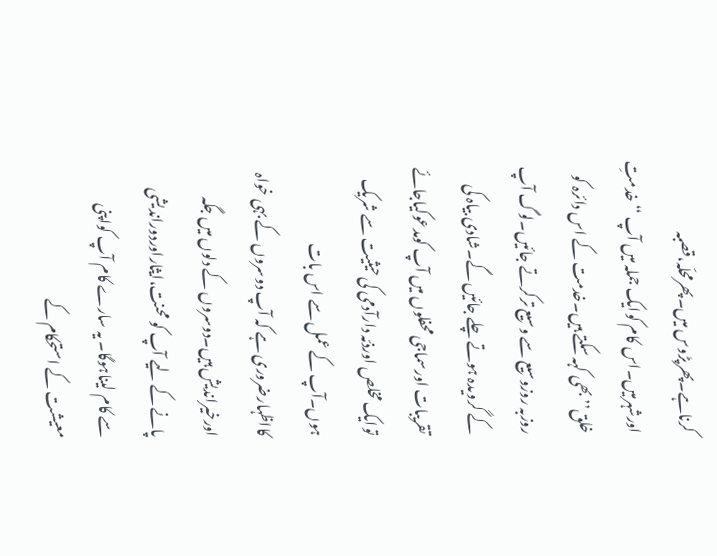کرناہے۔پھرپڑوس میں۔پھرمحلّہ،قصبہ اورشہرمیں۔اس کام کوایک جملہ میں آپ ‘‘خدمتِ خلق’’بھی کہہ سکتے ہیں۔خدمت کے اس دائرہ کو روزبہ روزوسیع سے وسیع ترکرتے جائیں۔لوگ آپ کے گرویدہ ہوتے چلے جائیں گے۔شادی بیاہ کی تقریبات اورسماجی محفلوں میں آپ کومدعوکیاجائے توایک مخلص اورذمّہ دارآدمی کی حیثیت سے شریک ہوں۔آپ کے عمل سے اس بات کااظہارضروری ہے کہ آپ دوسروں کے بہی خواہ اورخیراندیش ہیں۔دوسروں کے دلوں میں جگہ پانے کے لیے آپ کو محنت،ایثاراوردوراندیشی سے کام لیناہوگا۔ یہ سارے کام آپ کواپنی معیشت کے استحکام کے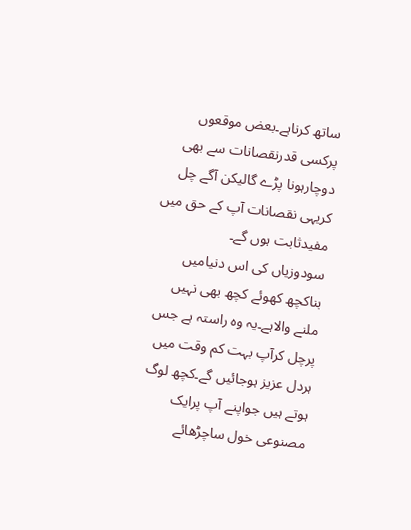ساتھ کرناہے۔بعض موقعوں پرکسی قدرنقصانات سے بھی دوچارہونا پڑے گالیکن آگے چل کریہی نقصانات آپ کے حق میں مفیدثابت ہوں گے۔
سودوزیاں کی اس دنیامیں بناکچھ کھوئے کچھ بھی نہیں ملنے والاہے۔یہ وہ راستہ ہے جس پرچل کرآپ بہت کم وقت میں ہردل عزیز ہوجائیں گے۔کچھ لوگ ہوتے ہیں جواپنے آپ پرایک مصنوعی خول ساچڑھائے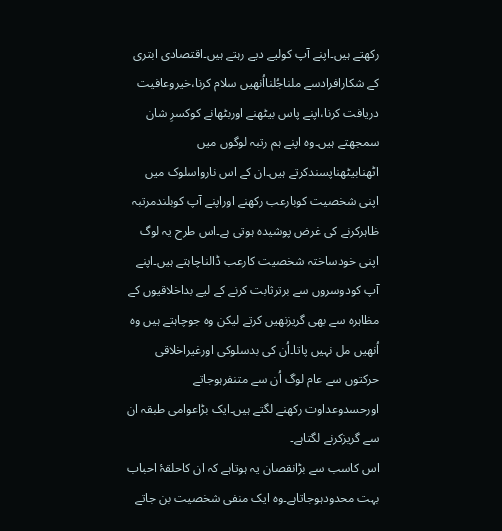رکھتے ہیں۔اپنے آپ کولیے دیے رہتے ہیں۔اقتصادی ابتری کے شکارافرادسے ملناجُلنااُنھیں سلام کرنا،خیروعافیت دریافت کرنا،اپنے پاس بیٹھنے اوربٹھانے کوکسرِ شان سمجھتے ہیں۔وہ اپنے ہم رتبہ لوگوں میں اٹھنابیٹھناپسندکرتے ہیں۔ان کے اس نارواسلوک میں اپنی شخصیت کوبارعب رکھنے اوراپنے آپ کوبلندمرتبہ ظاہرکرنے کی غرض پوشیدہ ہوتی ہے۔اس طرح یہ لوگ اپنی خودساختہ شخصیت کارعب ڈالناچاہتے ہیں۔اپنے آپ کودوسروں سے برترثابت کرنے کے لیے بداخلاقیوں کے مظاہرہ سے بھی گریزنھیں کرتے لیکن وہ جوچاہتے ہیں وہ اُنھیں مل نہیں پاتا۔اُن کی بدسلوکی اورغیراخلاقی حرکتوں سے عام لوگ اُن سے متنفرہوجاتے اورحسدوعداوت رکھنے لگتے ہیں۔ایک بڑاعوامی طبقہ ان سے گریزکرنے لگتاہے۔
اس کاسب سے بڑانقصان یہ ہوتاہے کہ ان کاحلقۂ احباب بہت محدودہوجاتاہے۔وہ ایک منفی شخصیت بن جاتے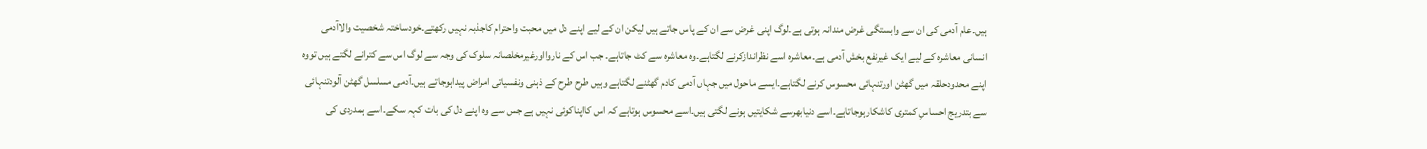ہیں۔عام آدمی کی ان سے وابستگی غرض مندانہ ہوتی ہے۔لوگ اپنی غرض سے ان کے پاس جاتے ہیں لیکن ان کے لیے اپنے دل میں محبت واحترام کاجذبہ نہیں رکھتے۔خودساختہ شخصیت والاآدمی انسانی معاشرہ کے لیے ایک غیرنفع بخش آدمی ہے۔معاشرہ اسے نظراندازکرنے لگتاہے۔وہ معاشرہ سے کٹ جاتاہے۔ جب اس کے ناروااورغیرمخلصانہ سلوک کی وجہ سے لوگ اس سے کترانے لگتے ہیں تووہ اپنے محدودحلقہ میں گھٹن اورتنہائی محسوس کرنے لگتاہے۔ایسے ماحول میں جہاں آدمی کادم گھٹنے لگتاہے وہیں طرح طرح کے ذہنی ونفسیاتی امراض پیداہوجاتے ہیں۔آدمی مسلسل گھٹن آلودتنہائی سے بتدریج احساسِ کمتری کاشکارہوجاتاہے۔اسے دنیابھرسے شکایتیں ہونے لگتی ہیں۔اسے محسوس ہوتاہے کہ اس کااپناکوئی نہیں ہے جس سے وہ اپنے دل کی بات کہہ سکے۔اسے ہمدردی کی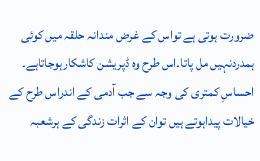ضرورت ہوتی ہے تواس کے غرض مندانہ حلقہ میں کوئی ہمدردنہیں مل پاتا۔اس طرح وہ ڈپریشن کاشکارہوجاتاہے۔
احساسِ کمتری کی وجہ سے جب آدمی کے اندراس طرح کے خیالات پیداہوتے ہیں توان کے اثرات زندگی کے ہرشعبہ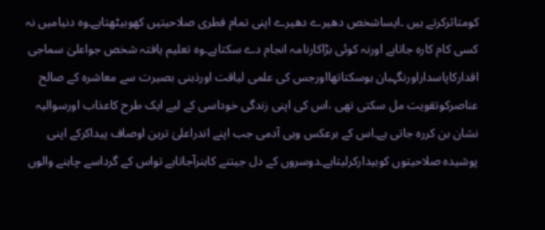کومتاثرکرتے ہیں ۔ایساشخص دھیرے دھیرے اپنی تمام فطری صلاحیتیں کھوبیٹھتاہے۔وہ دنیامیں نہ کسی کام کارہ جاتاہے اورنہ کوئی بڑاکارنامہ انجام دے سکتاہے۔وہ تعلیم یافتہ شخص جواعلیٰ سماجی اقدارکاپاسداراورنگہبان ہوسکتاتھااورجس کی علمی لیاقت اورذہنی بصیرت سے معاشرہ کے صالح عناصرکوتقویت مل سکتی تھی ،اس کی اپنی زندگی خوداسی کے لیے ایک طرح کاعذاب اورسوالیہ نشان بن کررہ جاتی ہے۔اس کے برعکس وہی آدمی جب اپنے اندراعلیٰ ترین اوصاف پیداکرکے اپنی پوشیدہ صلاحیتوں کوبیدارکرلیتاہے۔دوسروں کے دل جیتنے کاہنرآجاتاہے تواس کے گرداسے چاہنے والوں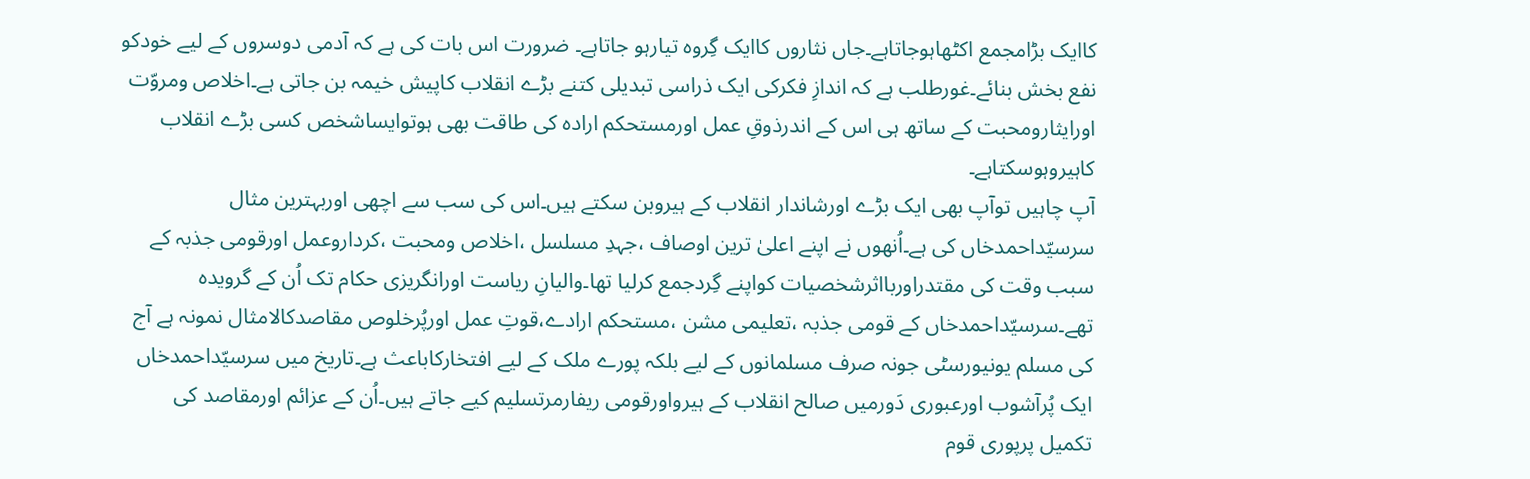کاایک بڑامجمع اکٹھاہوجاتاہے۔جاں نثاروں کاایک گِروہ تیارہو جاتاہے۔ ضرورت اس بات کی ہے کہ آدمی دوسروں کے لیے خودکو نفع بخش بنائے۔غورطلب ہے کہ اندازِ فکرکی ایک ذراسی تبدیلی کتنے بڑے انقلاب کاپیش خیمہ بن جاتی ہے۔اخلاص ومروّت اورایثارومحبت کے ساتھ ہی اس کے اندرذوقِ عمل اورمستحکم ارادہ کی طاقت بھی ہوتوایساشخص کسی بڑے انقلاب کاہیروہوسکتاہے۔
آپ چاہیں توآپ بھی ایک بڑے اورشاندار انقلاب کے ہیروبن سکتے ہیں۔اس کی سب سے اچھی اوربہترین مثال سرسیّداحمدخاں کی ہے۔اُنھوں نے اپنے اعلیٰ ترین اوصاف ،جہدِ مسلسل ،اخلاص ومحبت ،کرداروعمل اورقومی جذبہ کے سبب وقت کی مقتدراوربااثرشخصیات کواپنے گِردجمع کرلیا تھا۔والیانِ ریاست اورانگریزی حکام تک اُن کے گرویدہ تھے۔سرسیّداحمدخاں کے قومی جذبہ ،تعلیمی مشن ،مستحکم ارادے،قوتِ عمل اورپُرخلوص مقاصدکالامثال نمونہ ہے آج کی مسلم یونیورسٹی جونہ صرف مسلمانوں کے لیے بلکہ پورے ملک کے لیے افتخارکاباعث ہے۔تاریخ میں سرسیّداحمدخاں ایک پُرآشوب اورعبوری دَورمیں صالح انقلاب کے ہیرواورقومی ریفارمرتسلیم کیے جاتے ہیں۔اُن کے عزائم اورمقاصد کی تکمیل پرپوری قوم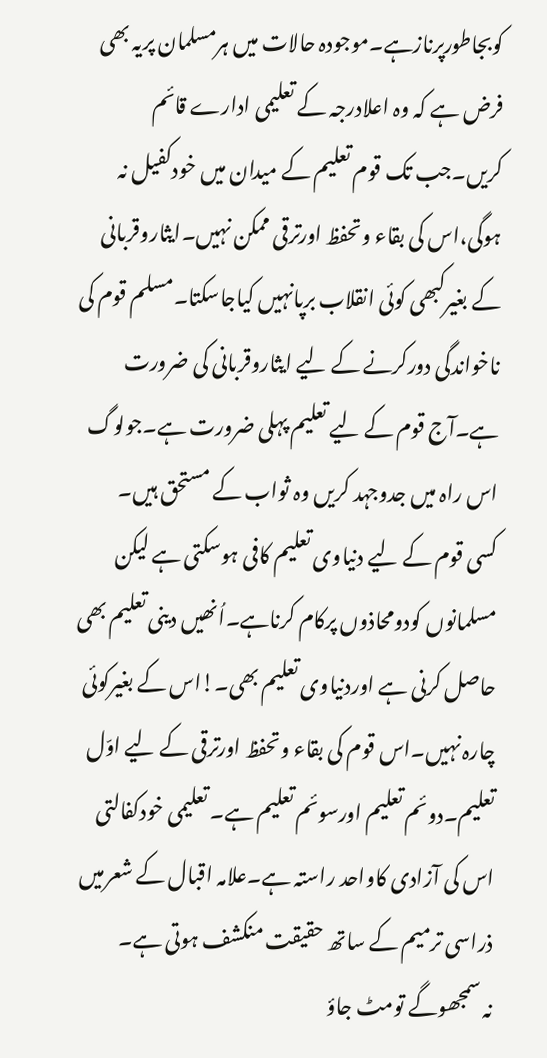کوبجاطورپرنازہے۔موجودہ حالات میں ہرمسلمان پریہ بھی فرض ہے کہ وہ اعلادرجہ کے تعلیمی ادارے قائم کریں۔جب تک قوم تعلیم کے میدان میں خودکفیل نہ ہوگی،اس کی بقاء وتحفظ اورترقی ممکن نہیں۔ایثاروقربانی کے بغیرکبھی کوئی انقلاب برپانہیں کیاجاسکتا۔مسلم قوم کی ناخواندگی دورکرنے کے لیے ایثاروقربانی کی ضرورت ہے۔آج قوم کے لیے تعلیم پہلی ضرورت ہے۔جولوگ اس راہ میں جدوجہد کریں وہ ثواب کے مستحق ہیں۔
کسی قوم کے لیے دنیاوی تعلیم کافی ہوسکتی ہے لیکن مسلمانوں کودومحاذوں پرکام کرناہے۔اُنھیں دینی تعلیم بھی حاصل کرنی ہے اوردنیاوی تعلیم بھی۔!اس کے بغیرکوئی چارہ نہیں۔اس قوم کی بقاء وتحفظ اورترقی کے لیے اوّل تعلیم۔دوئم تعلیم اورسوئم تعلیم ہے۔ تعلیمی خودکفالتی اس کی آزادی کاواحد راستہ ہے۔علامہ اقبال کے شعرمیں ذراسی ترمیم کے ساتھ حقیقت منکشف ہوتی ہے۔
نہ سمجھوگے تومٹ جاؤ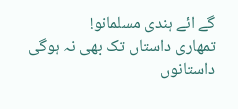گے ائے ہندی مسلمانو!
تمھاری داستاں تک بھی نہ ہوگی داستانوں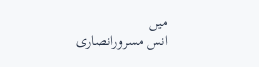میں
انس مسرورانصاری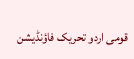قومی اردو تحریک فاؤنڈیشن